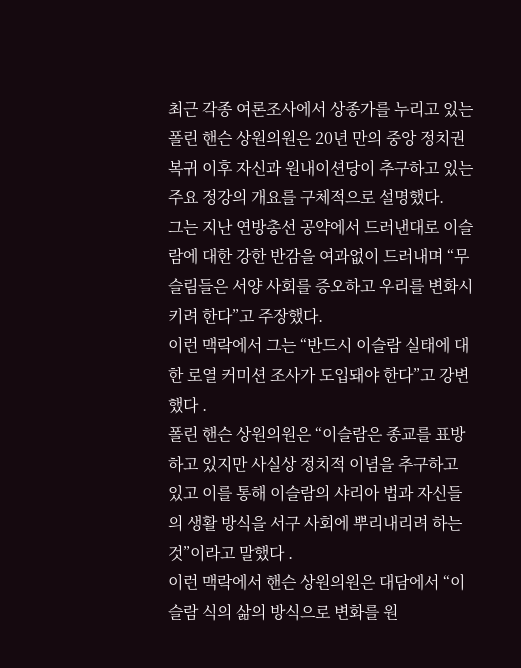최근 각종 여론조사에서 상종가를 누리고 있는 폴린 핸슨 상원의원은 20년 만의 중앙 정치권 복귀 이후 자신과 원내이션당이 추구하고 있는 주요 정강의 개요를 구체적으로 설명했다.
그는 지난 연방총선 공약에서 드러낸대로 이슬람에 대한 강한 반감을 여과없이 드러내며 “무슬림들은 서양 사회를 증오하고 우리를 변화시키려 한다”고 주장했다.
이런 맥락에서 그는 “반드시 이슬람 실태에 대한 로열 커미션 조사가 도입돼야 한다”고 강변했다 .
폴린 핸슨 상원의원은 “이슬람은 종교를 표방하고 있지만 사실상 정치적 이념을 추구하고 있고 이를 통해 이슬람의 샤리아 법과 자신들의 생활 방식을 서구 사회에 뿌리내리려 하는 것”이라고 말했다 .
이런 맥락에서 핸슨 상원의원은 대담에서 “이슬람 식의 삶의 방식으로 변화를 원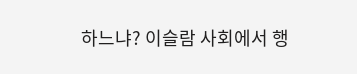하느냐? 이슬람 사회에서 행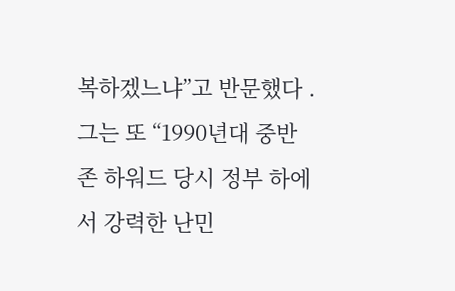복하겠느냐”고 반문했다 .
그는 또 “1990년대 중반 존 하워드 당시 정부 하에서 강력한 난민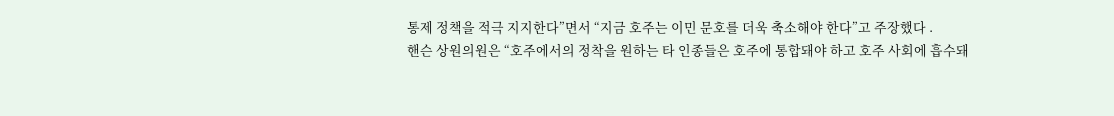통제 정책을 적극 지지한다”면서 “지금 호주는 이민 문호를 더욱 축소해야 한다”고 주장했다 .
핸슨 상원의원은 “호주에서의 정착을 원하는 타 인종들은 호주에 통합돼야 하고 호주 사회에 흡수돼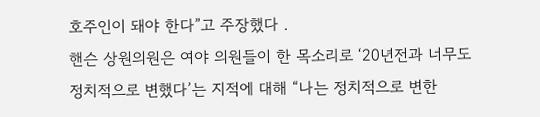호주인이 돼야 한다”고 주장했다 .
핸슨 상원의원은 여야 의원들이 한 목소리로 ‘20년전과 너무도 정치적으로 변했다’는 지적에 대해 “나는 정치적으로 변한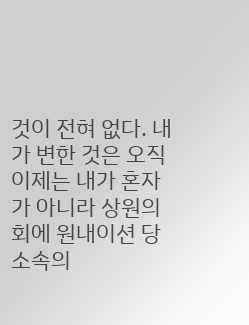것이 전혀 없다. 내가 변한 것은 오직 이제는 내가 혼자가 아니라 상원의회에 원내이션 당 소속의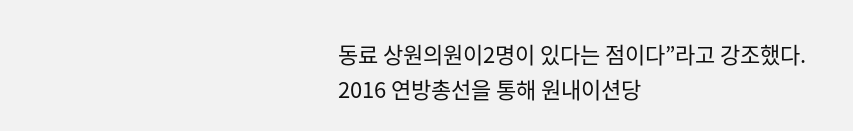동료 상원의원이2명이 있다는 점이다”라고 강조했다.
2016 연방총선을 통해 원내이션당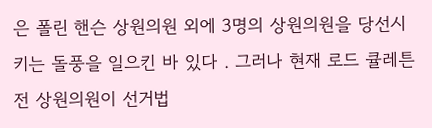은 폴린 핸슨 상원의원 외에 3명의 상원의원을 당선시키는 돌풍을 일으킨 바 있다 . 그러나 현재 로드 큘레튼 전 상원의원이 선거법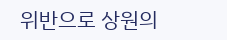위반으로 상원의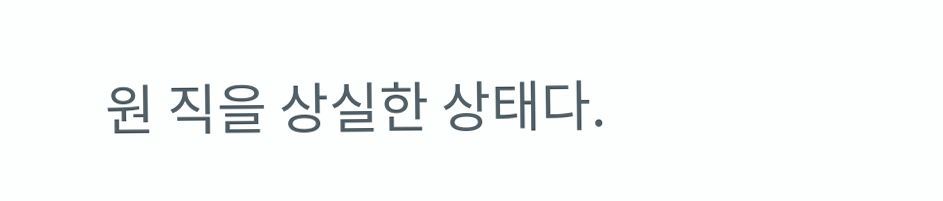원 직을 상실한 상태다.